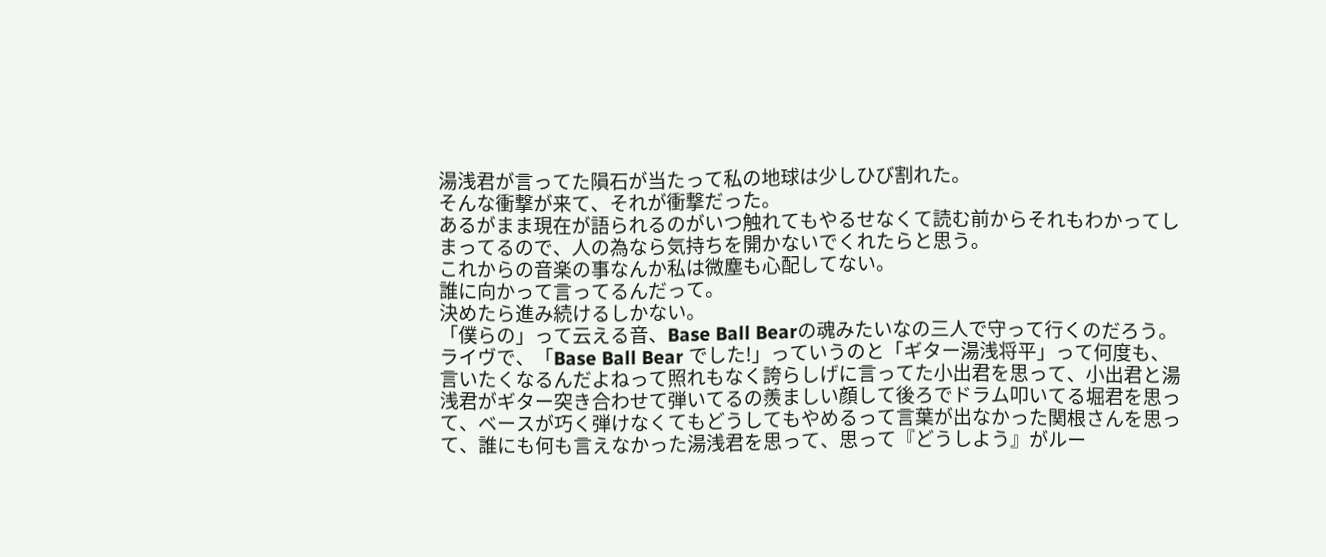湯浅君が言ってた隕石が当たって私の地球は少しひび割れた。
そんな衝撃が来て、それが衝撃だった。
あるがまま現在が語られるのがいつ触れてもやるせなくて読む前からそれもわかってしまってるので、人の為なら気持ちを開かないでくれたらと思う。
これからの音楽の事なんか私は微塵も心配してない。
誰に向かって言ってるんだって。
決めたら進み続けるしかない。
「僕らの」って云える音、Base Ball Bearの魂みたいなの三人で守って行くのだろう。
ライヴで、「Base Ball Bear でした!」っていうのと「ギター湯浅将平」って何度も、言いたくなるんだよねって照れもなく誇らしげに言ってた小出君を思って、小出君と湯浅君がギター突き合わせて弾いてるの羨ましい顔して後ろでドラム叩いてる堀君を思って、ベースが巧く弾けなくてもどうしてもやめるって言葉が出なかった関根さんを思って、誰にも何も言えなかった湯浅君を思って、思って『どうしよう』がルー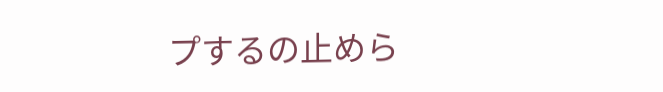プするの止めら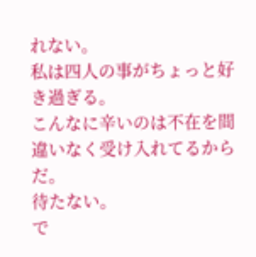れない。
私は四人の事がちょっと好き過ぎる。
こんなに辛いのは不在を間違いなく受け入れてるからだ。
待たない。
で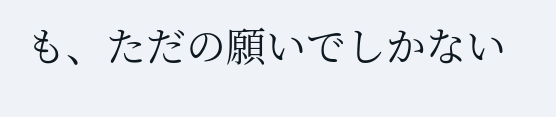も、ただの願いでしかない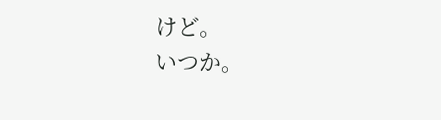けど。
いつか。